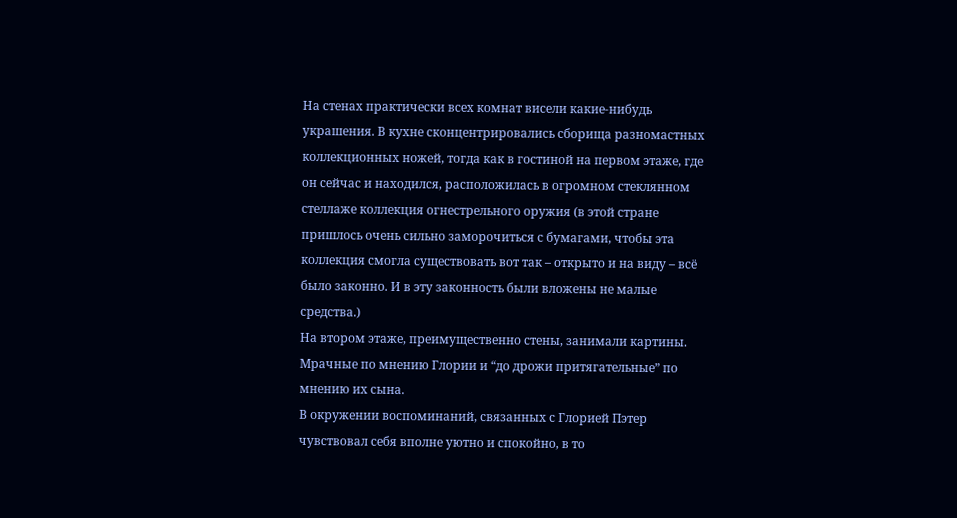На стенах практически всех комнат висели какие-нибудь украшения. В кухне сконцентрировались сборища разномастных коллекционных ножей, тогда как в гостиной на первом этаже, где он сейчас и находился, расположилась в огромном стеклянном стеллаже коллекция огнестрельного оружия (в этой стране пришлось очень сильно заморочиться с бумагами, чтобы эта коллекция смогла существовать вот так – открыто и на виду – всё было законно. И в эту законность были вложены не малые средства.)
На втором этаже, преимущественно стены, занимали картины. Мрачные по мнению Глории и “до дрожи притягательные” по мнению их сына.
В окружении воспоминаний, связанных с Глорией Пэтер чувствовал себя вполне уютно и спокойно, в то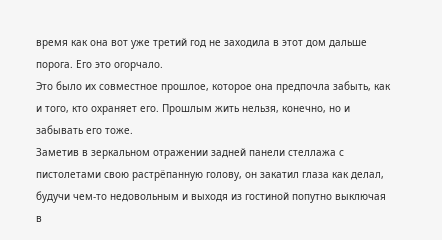время как она вот уже третий год не заходила в этот дом дальше порога. Его это огорчало.
Это было их совместное прошлое, которое она предпочла забыть, как и того, кто охраняет его. Прошлым жить нельзя, конечно, но и забывать его тоже.
Заметив в зеркальном отражении задней панели стеллажа с пистолетами свою растрёпанную голову, он закатил глаза как делал, будучи чем-то недовольным и выходя из гостиной попутно выключая в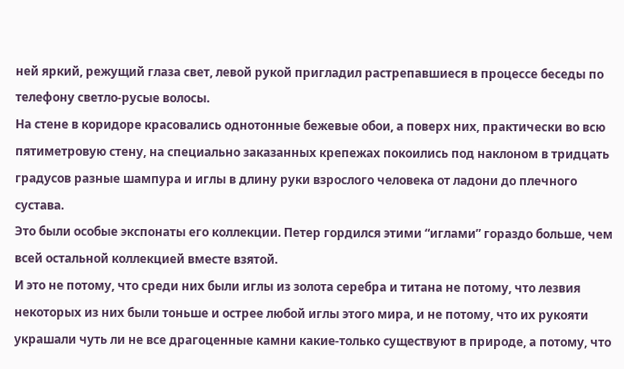ней яркий, режущий глаза свет, левой рукой пригладил растрепавшиеся в процессе беседы по телефону светло-русые волосы.
На стене в коридоре красовались однотонные бежевые обои, а поверх них, практически во всю пятиметровую стену, на специально заказанных крепежах покоились под наклоном в тридцать градусов разные шампура и иглы в длину руки взрослого человека от ладони до плечного сустава.
Это были особые экспонаты его коллекции. Петер гордился этими “иглами” гораздо больше, чем всей остальной коллекцией вместе взятой.
И это не потому, что среди них были иглы из золота серебра и титана не потому, что лезвия некоторых из них были тоньше и острее любой иглы этого мира, и не потому, что их рукояти украшали чуть ли не все драгоценные камни какие-только существуют в природе, а потому, что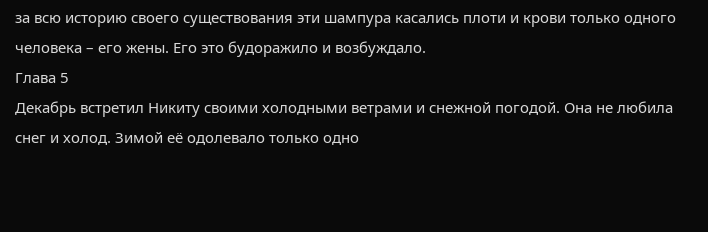за всю историю своего существования эти шампура касались плоти и крови только одного человека – его жены. Его это будоражило и возбуждало.
Глава 5
Декабрь встретил Никиту своими холодными ветрами и снежной погодой. Она не любила снег и холод. Зимой её одолевало только одно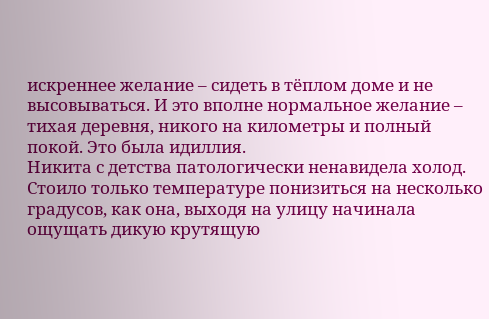искреннее желание – сидеть в тёплом доме и не высовываться. И это вполне нормальное желание – тихая деревня, никого на километры и полный покой. Это была идиллия.
Никита с детства патологически ненавидела холод. Стоило только температуре понизиться на несколько градусов, как она, выходя на улицу начинала ощущать дикую крутящую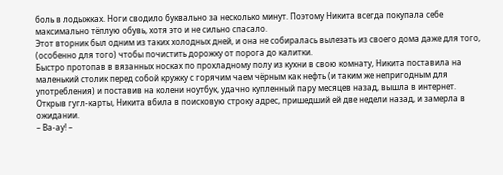боль в лодыжках. Ноги сводило буквально за несколько минут. Поэтому Никита всегда покупала себе максимально тёплую обувь, хотя это и не сильно спасало.
Этот вторник был одним из таких холодных дней, и она не собиралась вылезать из своего дома даже для того, (особенно для того) чтобы почистить дорожку от порога до калитки.
Быстро протопав в вязанных носках по прохладному полу из кухни в свою комнату, Никита поставила на маленький столик перед собой кружку с горячим чаем чёрным как нефть (и таким же непригодным для употребления) и поставив на колени ноутбук, удачно купленный пару месяцев назад, вышла в интернет.
Открыв гугл-карты, Никита вбила в поисковую строку адрес, пришедший ей две недели назад, и замерла в ожидании.
– Ва-ау! –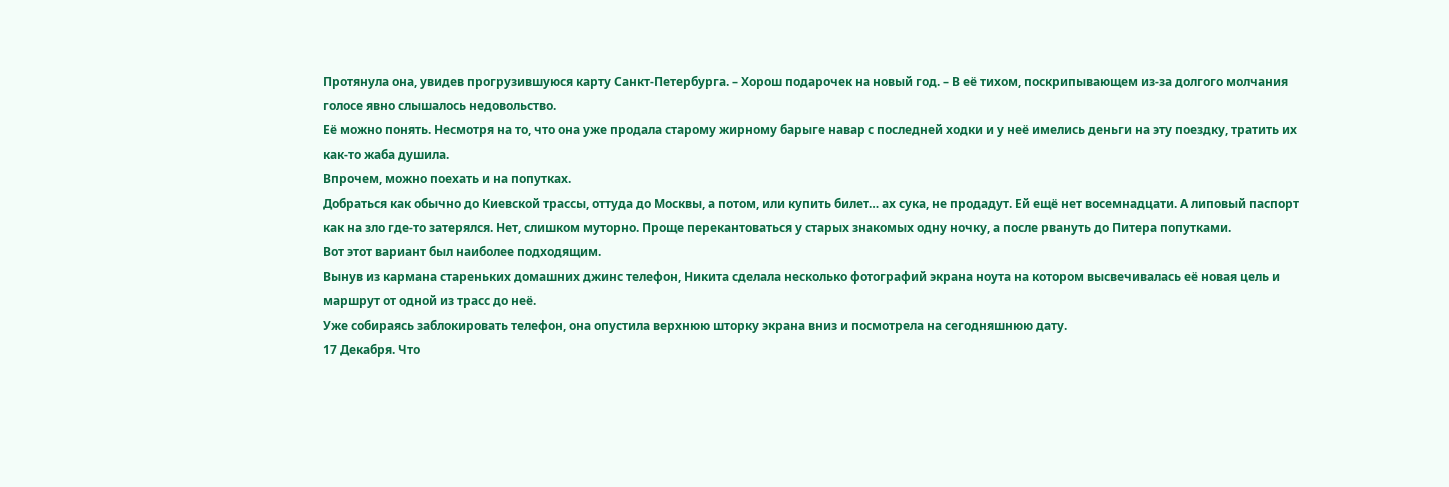Протянула она, увидев прогрузившуюся карту Санкт-Петербурга. – Хорош подарочек на новый год. – В её тихом, поскрипывающем из-за долгого молчания голосе явно слышалось недовольство.
Её можно понять. Несмотря на то, что она уже продала старому жирному барыге навар с последней ходки и у неё имелись деньги на эту поездку, тратить их как-то жаба душила.
Впрочем, можно поехать и на попутках.
Добраться как обычно до Киевской трассы, оттуда до Москвы, а потом, или купить билет… ах сука, не продадут. Ей ещё нет восемнадцати. А липовый паспорт как на зло где-то затерялся. Нет, слишком муторно. Проще перекантоваться у старых знакомых одну ночку, а после рвануть до Питера попутками.
Вот этот вариант был наиболее подходящим.
Вынув из кармана стареньких домашних джинс телефон, Никита сделала несколько фотографий экрана ноута на котором высвечивалась её новая цель и маршрут от одной из трасс до неё.
Уже собираясь заблокировать телефон, она опустила верхнюю шторку экрана вниз и посмотрела на сегодняшнюю дату.
17 Декабря. Что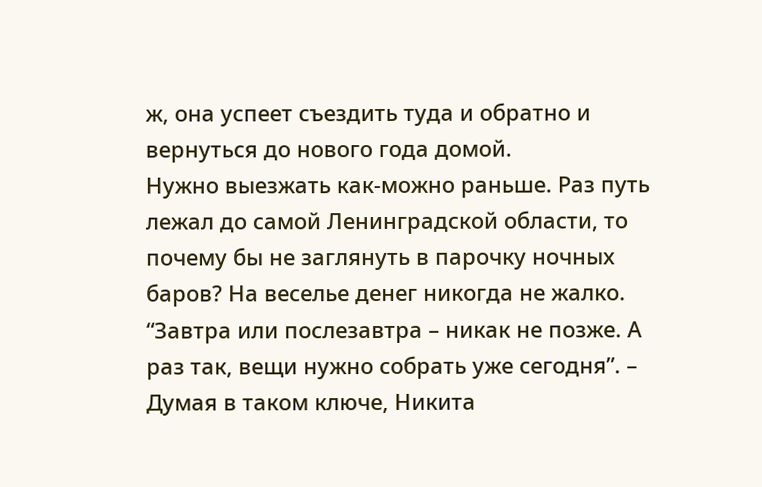ж, она успеет съездить туда и обратно и вернуться до нового года домой.
Нужно выезжать как-можно раньше. Раз путь лежал до самой Ленинградской области, то почему бы не заглянуть в парочку ночных баров? На веселье денег никогда не жалко.
“Завтра или послезавтра – никак не позже. А раз так, вещи нужно собрать уже сегодня”. – Думая в таком ключе, Никита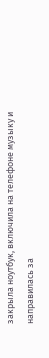закрыла ноутбук, включила на телефоне музыку и направилась за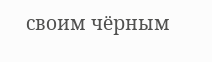своим чёрным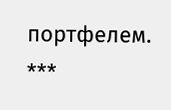портфелем.
***